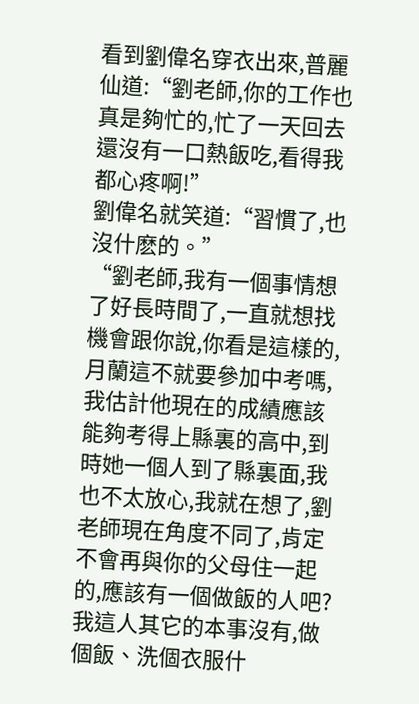看到劉偉名穿衣出來,普麗仙道:“劉老師,你的工作也真是夠忙的,忙了一天回去還沒有一口熱飯吃,看得我都心疼啊!”
劉偉名就笑道:“習慣了,也沒什麽的。”
“劉老師,我有一個事情想了好長時間了,一直就想找機會跟你說,你看是這樣的,月蘭這不就要參加中考嗎,我估計他現在的成績應該能夠考得上縣裏的高中,到時她一個人到了縣裏面,我也不太放心,我就在想了,劉老師現在角度不同了,肯定不會再與你的父母住一起的,應該有一個做飯的人吧?我這人其它的本事沒有,做個飯、洗個衣服什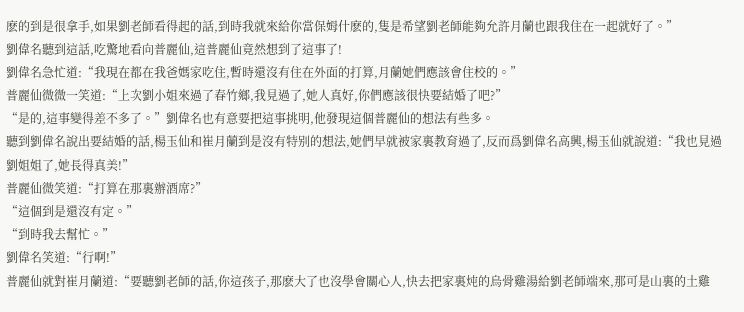麽的到是很拿手,如果劉老師看得起的話,到時我就來給你當保姆什麽的,隻是希望劉老師能夠允許月蘭也跟我住在一起就好了。”
劉偉名聽到這話,吃驚地看向普麗仙,這普麗仙竟然想到了這事了!
劉偉名急忙道:“我現在都在我爸媽家吃住,暫時還沒有住在外面的打算,月蘭她們應該會住校的。”
普麗仙微微一笑道:“上次劉小姐來過了春竹鄉,我見過了,她人真好,你們應該很快要結婚了吧?”
“是的,這事變得差不多了。”劉偉名也有意要把這事挑明,他發現這個普麗仙的想法有些多。
聽到劉偉名說出要結婚的話,楊玉仙和崔月蘭到是沒有特别的想法,她們早就被家裏教育過了,反而爲劉偉名高興,楊玉仙就說道:“我也見過劉姐姐了,她長得真美!”
普麗仙微笑道:“打算在那裏辦酒席?”
“這個到是還沒有定。”
“到時我去幫忙。”
劉偉名笑道:“行啊!”
普麗仙就對崔月蘭道:“要聽劉老師的話,你這孩子,那麽大了也沒學會關心人,快去把家裏炖的烏骨雞湯給劉老師端來,那可是山裏的土雞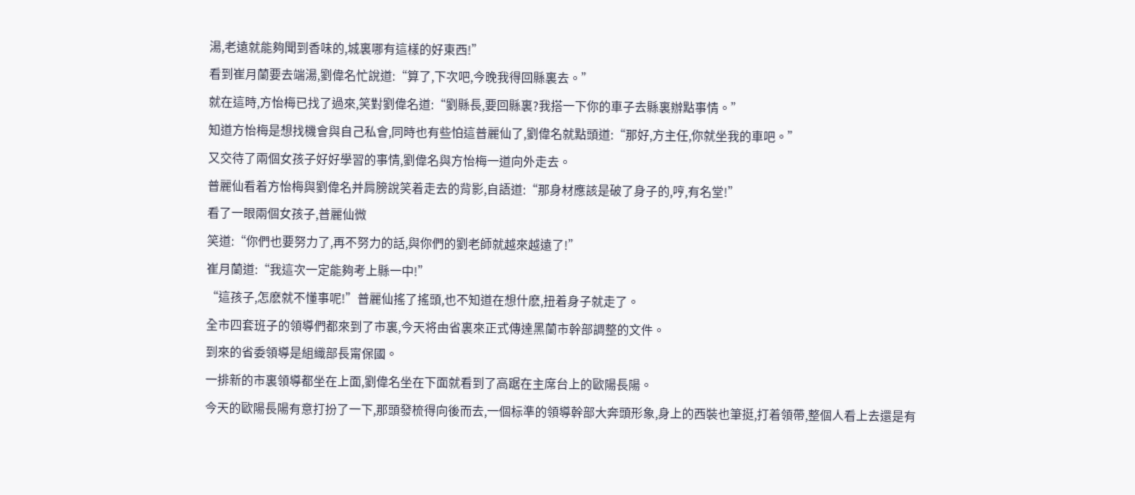湯,老遠就能夠聞到香味的,城裏哪有這樣的好東西!”
看到崔月蘭要去端湯,劉偉名忙說道:“算了,下次吧,今晚我得回縣裏去。”
就在這時,方怡梅已找了過來,笑對劉偉名道:“劉縣長,要回縣裏?我搭一下你的車子去縣裏辦點事情。”
知道方怡梅是想找機會與自己私會,同時也有些怕這普麗仙了,劉偉名就點頭道:“那好,方主任,你就坐我的車吧。”
又交待了兩個女孩子好好學習的事情,劉偉名與方怡梅一道向外走去。
普麗仙看着方怡梅與劉偉名并肩膀說笑着走去的背影,自語道:“那身材應該是破了身子的,哼,有名堂!”
看了一眼兩個女孩子,普麗仙微
笑道:“你們也要努力了,再不努力的話,與你們的劉老師就越來越遠了!”
崔月蘭道:“我這次一定能夠考上縣一中!”
“這孩子,怎麽就不懂事呢!”普麗仙搖了搖頭,也不知道在想什麽,扭着身子就走了。
全市四套班子的領導們都來到了市裏,今天将由省裏來正式傳達黑蘭市幹部調整的文件。
到來的省委領導是組織部長甯保國。
一排新的市裏領導都坐在上面,劉偉名坐在下面就看到了高踞在主席台上的歐陽長陽。
今天的歐陽長陽有意打扮了一下,那頭發梳得向後而去,一個标準的領導幹部大奔頭形象,身上的西裝也筆挺,打着領帶,整個人看上去還是有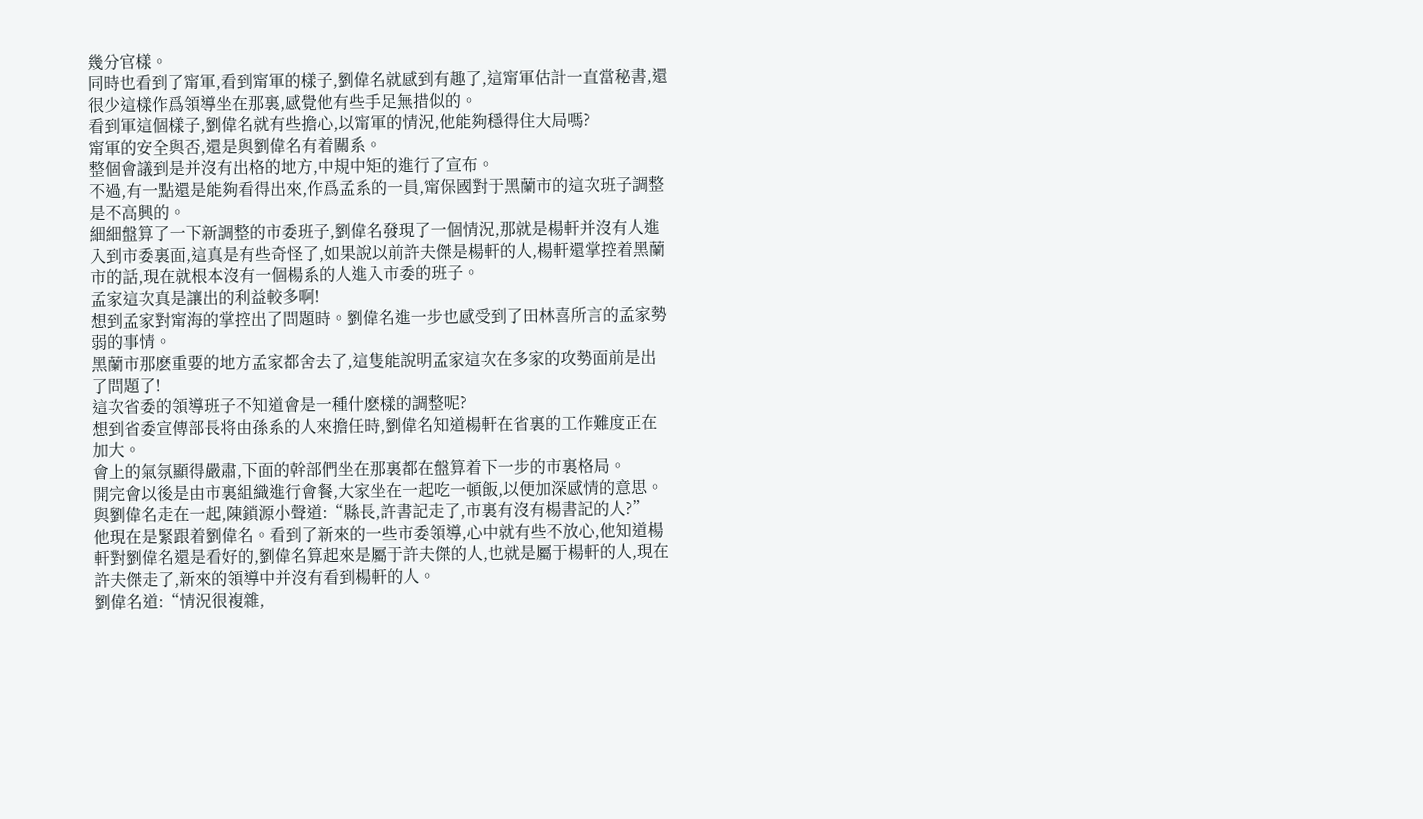幾分官樣。
同時也看到了甯軍,看到甯軍的樣子,劉偉名就感到有趣了,這甯軍估計一直當秘書,還很少這樣作爲領導坐在那裏,感覺他有些手足無措似的。
看到軍這個樣子,劉偉名就有些擔心,以甯軍的情況,他能夠穩得住大局嗎?
甯軍的安全與否,還是與劉偉名有着關系。
整個會議到是并沒有出格的地方,中規中矩的進行了宣布。
不過,有一點還是能夠看得出來,作爲孟系的一員,甯保國對于黑蘭市的這次班子調整是不高興的。
細細盤算了一下新調整的市委班子,劉偉名發現了一個情況,那就是楊軒并沒有人進入到市委裏面,這真是有些奇怪了,如果說以前許夫傑是楊軒的人,楊軒還掌控着黑蘭市的話,現在就根本沒有一個楊系的人進入市委的班子。
孟家這次真是讓出的利益較多啊!
想到孟家對甯海的掌控出了問題時。劉偉名進一步也感受到了田林喜所言的孟家勢弱的事情。
黑蘭市那麽重要的地方孟家都舍去了,這隻能說明孟家這次在多家的攻勢面前是出了問題了!
這次省委的領導班子不知道會是一種什麽樣的調整呢?
想到省委宣傳部長将由孫系的人來擔任時,劉偉名知道楊軒在省裏的工作難度正在加大。
會上的氣氛顯得嚴肅,下面的幹部們坐在那裏都在盤算着下一步的市裏格局。
開完會以後是由市裏組織進行會餐,大家坐在一起吃一頓飯,以便加深感情的意思。
與劉偉名走在一起,陳鎖源小聲道:“縣長,許書記走了,市裏有沒有楊書記的人?”
他現在是緊跟着劉偉名。看到了新來的一些市委領導,心中就有些不放心,他知道楊軒對劉偉名還是看好的,劉偉名算起來是屬于許夫傑的人,也就是屬于楊軒的人,現在許夫傑走了,新來的領導中并沒有看到楊軒的人。
劉偉名道:“情況很複雜,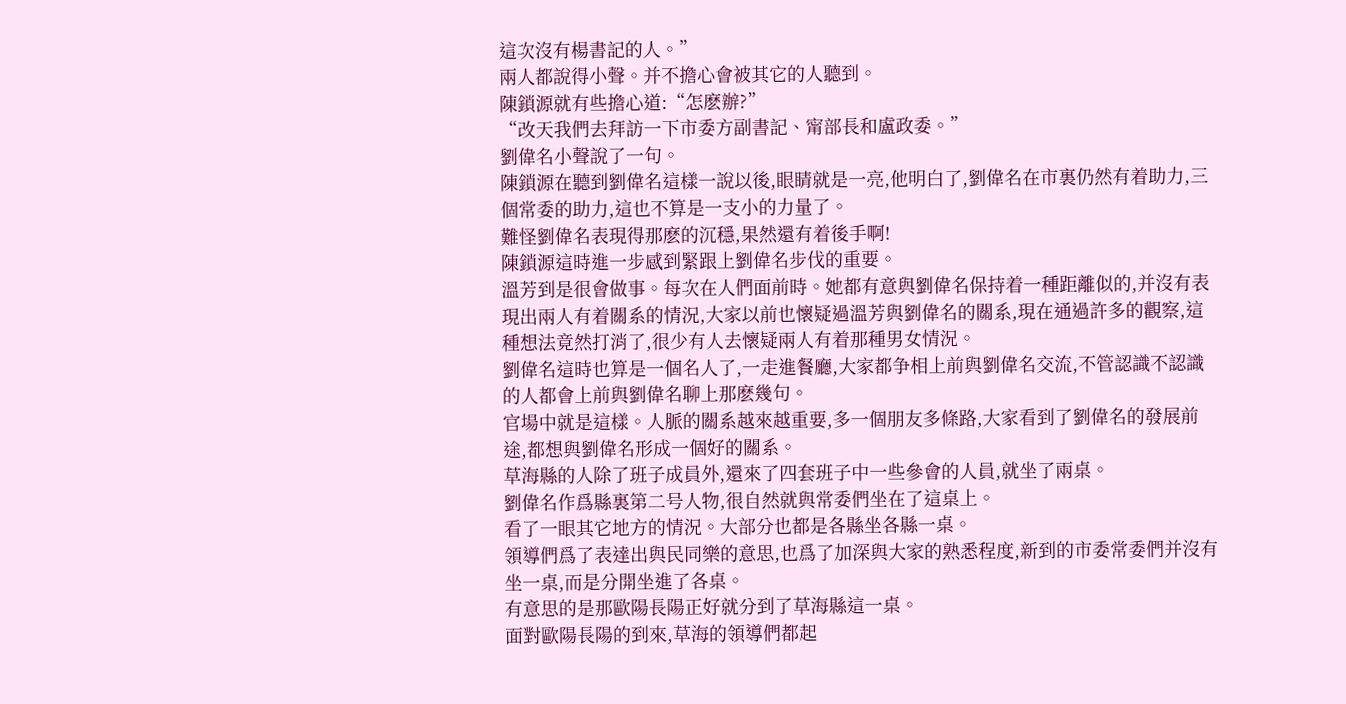這次沒有楊書記的人。”
兩人都說得小聲。并不擔心會被其它的人聽到。
陳鎖源就有些擔心道:“怎麽辦?”
“改天我們去拜訪一下市委方副書記、甯部長和盧政委。”
劉偉名小聲說了一句。
陳鎖源在聽到劉偉名這樣一說以後,眼睛就是一亮,他明白了,劉偉名在市裏仍然有着助力,三個常委的助力,這也不算是一支小的力量了。
難怪劉偉名表現得那麽的沉穩,果然還有着後手啊!
陳鎖源這時進一步感到緊跟上劉偉名步伐的重要。
溫芳到是很會做事。每次在人們面前時。她都有意與劉偉名保持着一種距離似的,并沒有表現出兩人有着關系的情況,大家以前也懷疑過溫芳與劉偉名的關系,現在通過許多的觀察,這種想法竟然打消了,很少有人去懷疑兩人有着那種男女情況。
劉偉名這時也算是一個名人了,一走進餐廳,大家都争相上前與劉偉名交流,不管認識不認識的人都會上前與劉偉名聊上那麽幾句。
官場中就是這樣。人脈的關系越來越重要,多一個朋友多條路,大家看到了劉偉名的發展前途,都想與劉偉名形成一個好的關系。
草海縣的人除了班子成員外,還來了四套班子中一些參會的人員,就坐了兩桌。
劉偉名作爲縣裏第二号人物,很自然就與常委們坐在了這桌上。
看了一眼其它地方的情況。大部分也都是各縣坐各縣一桌。
領導們爲了表達出與民同樂的意思,也爲了加深與大家的熟悉程度,新到的市委常委們并沒有坐一桌,而是分開坐進了各桌。
有意思的是那歐陽長陽正好就分到了草海縣這一桌。
面對歐陽長陽的到來,草海的領導們都起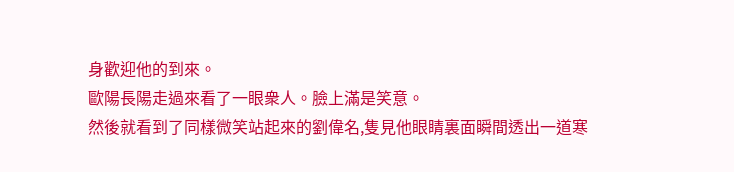身歡迎他的到來。
歐陽長陽走過來看了一眼衆人。臉上滿是笑意。
然後就看到了同樣微笑站起來的劉偉名,隻見他眼睛裏面瞬間透出一道寒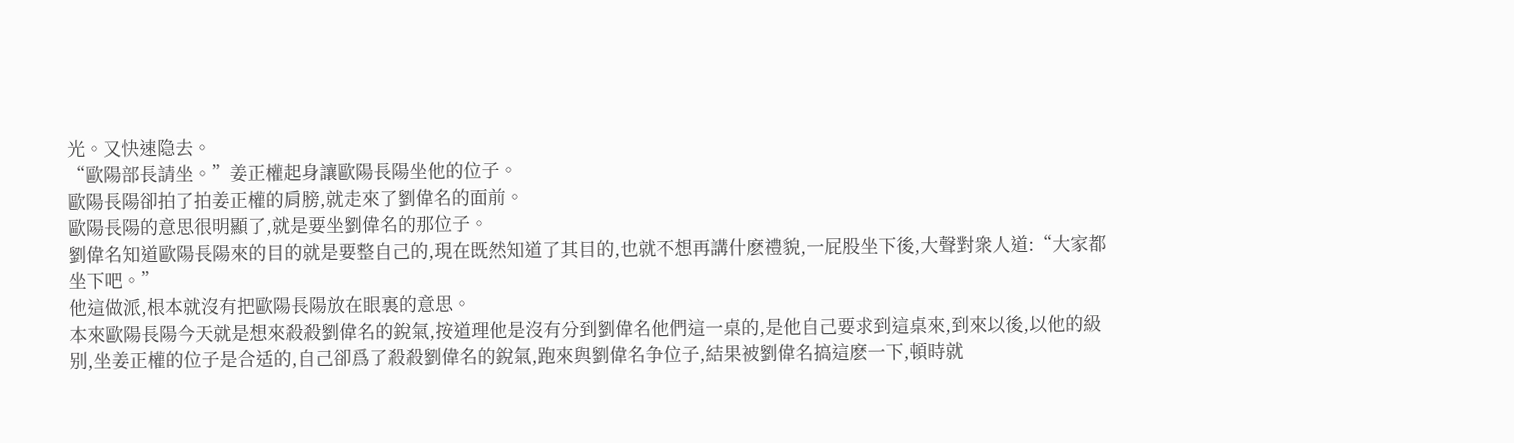光。又快速隐去。
“歐陽部長請坐。”姜正權起身讓歐陽長陽坐他的位子。
歐陽長陽卻拍了拍姜正權的肩膀,就走來了劉偉名的面前。
歐陽長陽的意思很明顯了,就是要坐劉偉名的那位子。
劉偉名知道歐陽長陽來的目的就是要整自己的,現在既然知道了其目的,也就不想再講什麽禮貌,一屁股坐下後,大聲對衆人道:“大家都坐下吧。”
他這做派,根本就沒有把歐陽長陽放在眼裏的意思。
本來歐陽長陽今天就是想來殺殺劉偉名的銳氣,按道理他是沒有分到劉偉名他們這一桌的,是他自己要求到這桌來,到來以後,以他的級别,坐姜正權的位子是合适的,自己卻爲了殺殺劉偉名的銳氣,跑來與劉偉名争位子,結果被劉偉名搞這麽一下,頓時就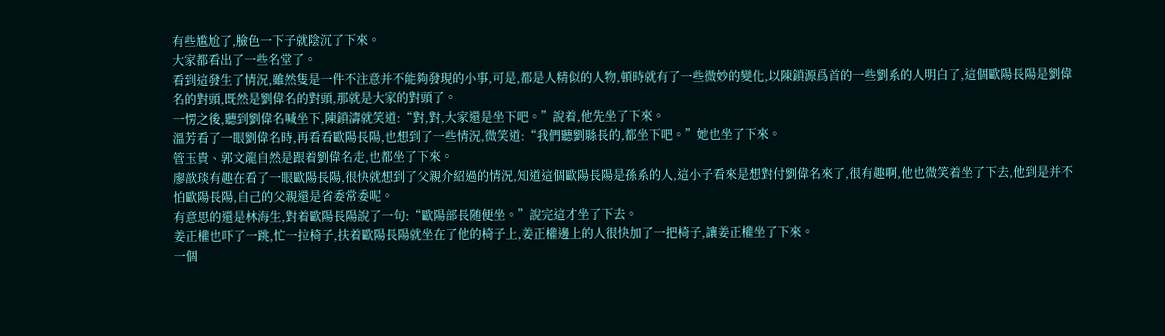有些尴尬了,臉色一下子就陰沉了下來。
大家都看出了一些名堂了。
看到這發生了情況,雖然隻是一件不注意并不能夠發現的小事,可是,都是人精似的人物,頓時就有了一些微妙的變化,以陳鎖源爲首的一些劉系的人明白了,這個歐陽長陽是劉偉名的對頭,既然是劉偉名的對頭,那就是大家的對頭了。
一愣之後,聽到劉偉名喊坐下,陳鎖濤就笑道:“對,對,大家還是坐下吧。”說着,他先坐了下來。
溫芳看了一眼劉偉名時,再看看歐陽長陽,也想到了一些情況,微笑道:“我們聽劉縣長的,都坐下吧。”她也坐了下來。
管玉貴、郭文龍自然是跟着劉偉名走,也都坐了下來。
廖歆琰有趣在看了一眼歐陽長陽,很快就想到了父親介紹過的情況,知道這個歐陽長陽是孫系的人,這小子看來是想對付劉偉名來了,很有趣啊,他也微笑着坐了下去,他到是并不怕歐陽長陽,自己的父親還是省委常委呢。
有意思的還是林海生,對着歐陽長陽說了一句:“歐陽部長随便坐。”說完這才坐了下去。
姜正權也吓了一跳,忙一拉椅子,扶着歐陽長陽就坐在了他的椅子上,姜正權邊上的人很快加了一把椅子,讓姜正權坐了下來。
一個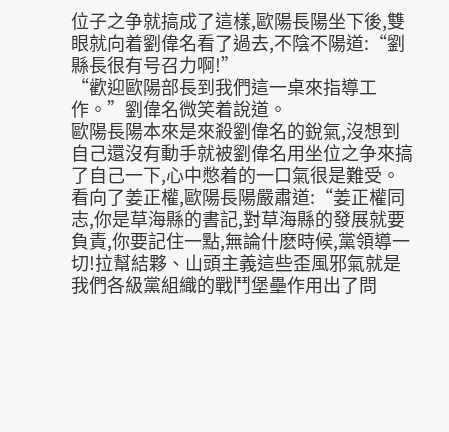位子之争就搞成了這樣,歐陽長陽坐下後,雙眼就向着劉偉名看了過去,不陰不陽道:“劉縣長很有号召力啊!”
“歡迎歐陽部長到我們這一桌來指導工作。”劉偉名微笑着說道。
歐陽長陽本來是來殺劉偉名的銳氣,沒想到自己還沒有動手就被劉偉名用坐位之争來搞了自己一下,心中憋着的一口氣很是難受。
看向了姜正權,歐陽長陽嚴肅道:“姜正權同志,你是草海縣的書記,對草海縣的發展就要負責,你要記住一點,無論什麽時候,黨領導一切!拉幫結夥、山頭主義這些歪風邪氣就是我們各級黨組織的戰鬥堡壘作用出了問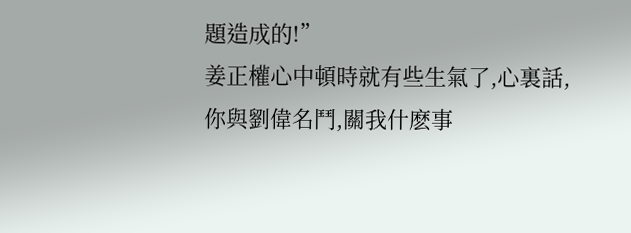題造成的!”
姜正權心中頓時就有些生氣了,心裏話,你與劉偉名鬥,關我什麽事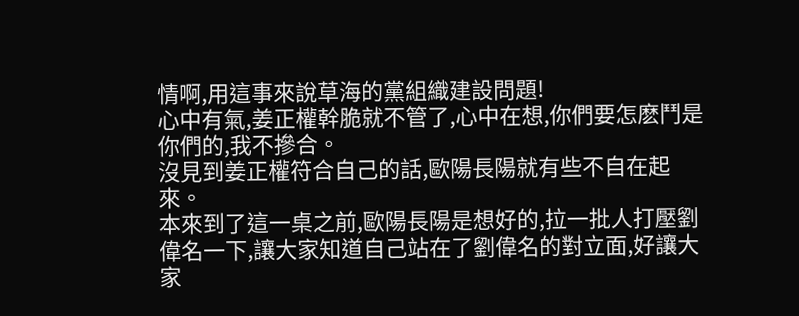情啊,用這事來說草海的黨組織建設問題!
心中有氣,姜正權幹脆就不管了,心中在想,你們要怎麽鬥是你們的,我不摻合。
沒見到姜正權符合自己的話,歐陽長陽就有些不自在起來。
本來到了這一桌之前,歐陽長陽是想好的,拉一批人打壓劉偉名一下,讓大家知道自己站在了劉偉名的對立面,好讓大家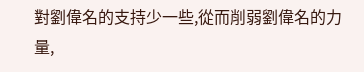對劉偉名的支持少一些,從而削弱劉偉名的力量,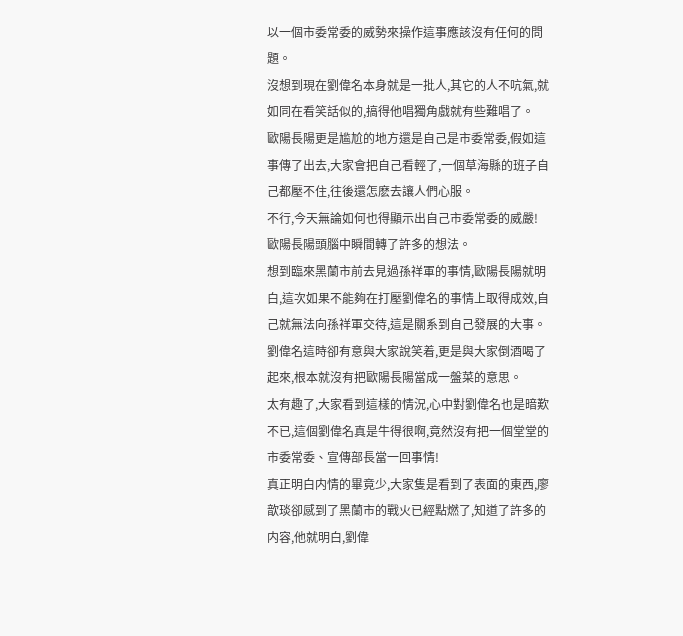以一個市委常委的威勢來操作這事應該沒有任何的問題。
沒想到現在劉偉名本身就是一批人,其它的人不吭氣,就如同在看笑話似的,搞得他唱獨角戲就有些難唱了。
歐陽長陽更是尴尬的地方還是自己是市委常委,假如這事傳了出去,大家會把自己看輕了,一個草海縣的班子自己都壓不住,往後還怎麽去讓人們心服。
不行,今天無論如何也得顯示出自己市委常委的威嚴!
歐陽長陽頭腦中瞬間轉了許多的想法。
想到臨來黑蘭市前去見過孫祥軍的事情,歐陽長陽就明白,這次如果不能夠在打壓劉偉名的事情上取得成效,自己就無法向孫祥軍交待,這是關系到自己發展的大事。
劉偉名這時卻有意與大家說笑着,更是與大家倒酒喝了起來,根本就沒有把歐陽長陽當成一盤菜的意思。
太有趣了,大家看到這樣的情況,心中對劉偉名也是暗歎不已,這個劉偉名真是牛得很啊,竟然沒有把一個堂堂的市委常委、宣傳部長當一回事情!
真正明白内情的畢竟少,大家隻是看到了表面的東西,廖歆琰卻感到了黑蘭市的戰火已經點燃了,知道了許多的内容,他就明白,劉偉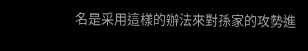名是采用這樣的辦法來對孫家的攻勢進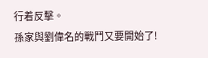行着反擊。
孫家與劉偉名的戰鬥又要開始了!